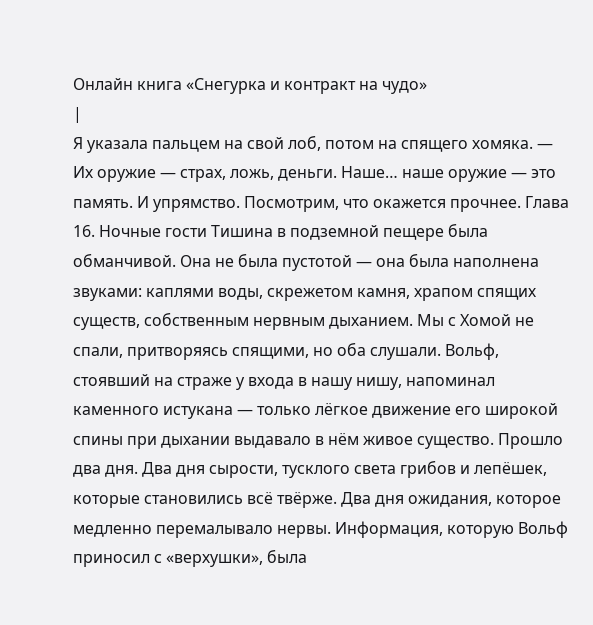Онлайн книга «Снегурка и контракт на чудо»
|
Я указала пальцем на свой лоб, потом на спящего хомяка. — Их оружие — страх, ложь, деньги. Наше… наше оружие — это память. И упрямство. Посмотрим, что окажется прочнее. Глава 16. Ночные гости Тишина в подземной пещере была обманчивой. Она не была пустотой — она была наполнена звуками: каплями воды, скрежетом камня, храпом спящих существ, собственным нервным дыханием. Мы с Хомой не спали, притворяясь спящими, но оба слушали. Вольф, стоявший на страже у входа в нашу нишу, напоминал каменного истукана — только лёгкое движение его широкой спины при дыхании выдавало в нём живое существо. Прошло два дня. Два дня сырости, тусклого света грибов и лепёшек, которые становились всё твёрже. Два дня ожидания, которое медленно перемалывало нервы. Информация, которую Вольф приносил с «верхушки», была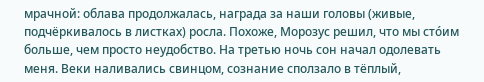мрачной: облава продолжалась, награда за наши головы (живые, подчёркивалось в листках) росла. Похоже, Морозус решил, что мы сто́им больше, чем просто неудобство. На третью ночь сон начал одолевать меня. Веки наливались свинцом, сознание сползало в тёплый,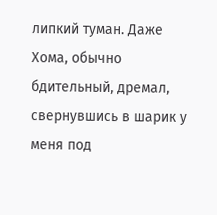липкий туман. Даже Хома, обычно бдительный, дремал, свернувшись в шарик у меня под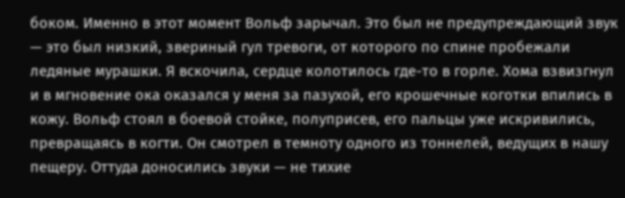боком. Именно в этот момент Вольф зарычал. Это был не предупреждающий звук — это был низкий, звериный гул тревоги, от которого по спине пробежали ледяные мурашки. Я вскочила, сердце колотилось где-то в горле. Хома взвизгнул и в мгновение ока оказался у меня за пазухой, его крошечные коготки впились в кожу. Вольф стоял в боевой стойке, полуприсев, его пальцы уже искривились, превращаясь в когти. Он смотрел в темноту одного из тоннелей, ведущих в нашу пещеру. Оттуда доносились звуки — не тихие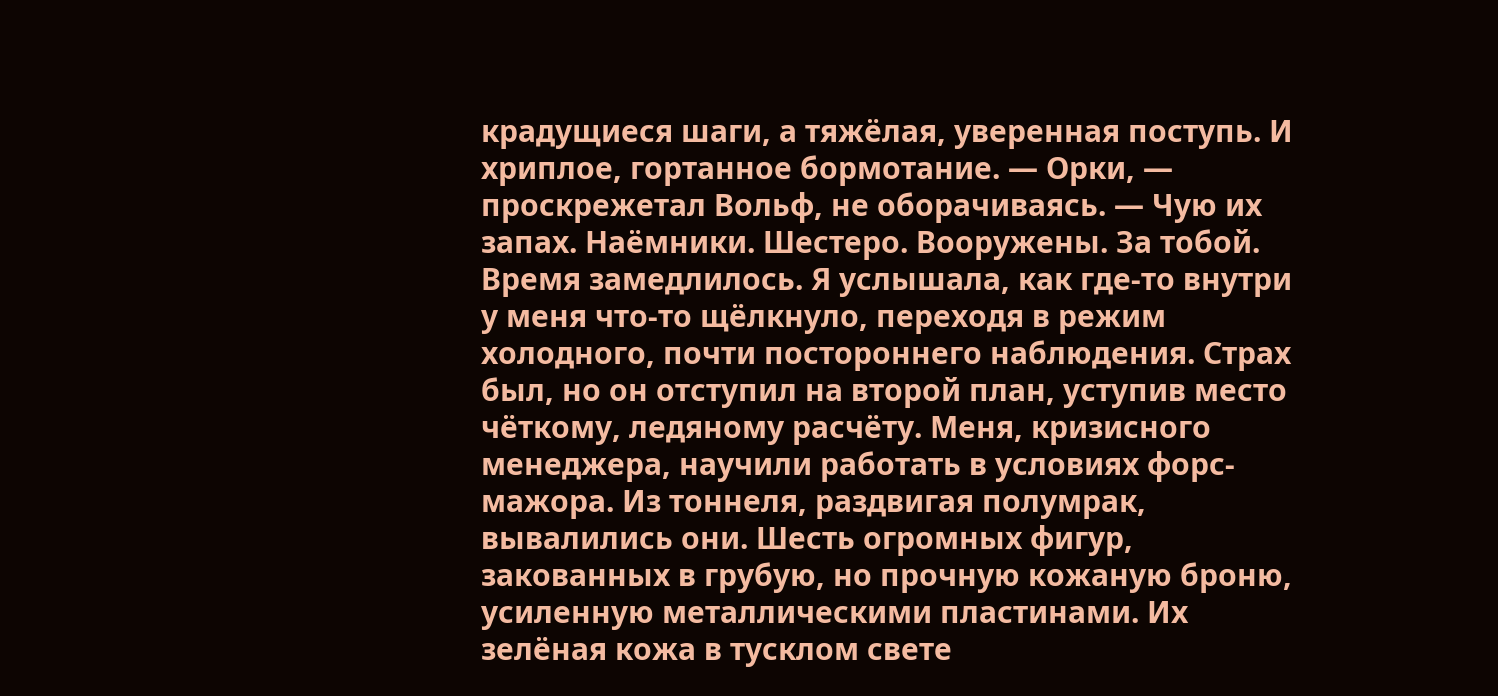крадущиеся шаги, а тяжёлая, уверенная поступь. И хриплое, гортанное бормотание. — Орки, — проскрежетал Вольф, не оборачиваясь. — Чую их запах. Наёмники. Шестеро. Вооружены. За тобой. Время замедлилось. Я услышала, как где-то внутри у меня что-то щёлкнуло, переходя в режим холодного, почти постороннего наблюдения. Страх был, но он отступил на второй план, уступив место чёткому, ледяному расчёту. Меня, кризисного менеджера, научили работать в условиях форс-мажора. Из тоннеля, раздвигая полумрак, вывалились они. Шесть огромных фигур, закованных в грубую, но прочную кожаную броню, усиленную металлическими пластинами. Их зелёная кожа в тусклом свете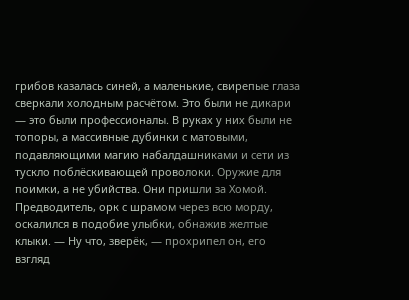грибов казалась синей, а маленькие, свирепые глаза сверкали холодным расчётом. Это были не дикари — это были профессионалы. В руках у них были не топоры, а массивные дубинки с матовыми, подавляющими магию набалдашниками и сети из тускло поблёскивающей проволоки. Оружие для поимки, а не убийства. Они пришли за Хомой. Предводитель, орк с шрамом через всю морду, оскалился в подобие улыбки, обнажив желтые клыки. — Ну что, зверёк, — прохрипел он, его взгляд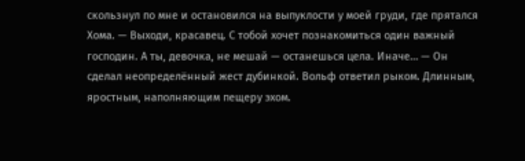скользнул по мне и остановился на выпуклости у моей груди, где прятался Хома. — Выходи, красавец. С тобой хочет познакомиться один важный господин. А ты, девочка, не мешай — останешься цела. Иначе… — Он сделал неопределённый жест дубинкой. Вольф ответил рыком. Длинным, яростным, наполняющим пещеру эхом.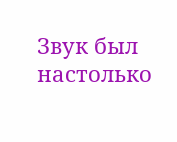Звук был настолько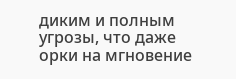диким и полным угрозы, что даже орки на мгновение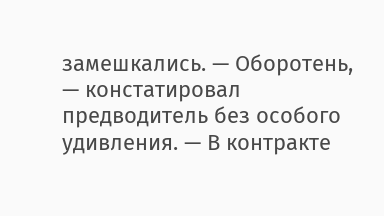замешкались. — Оборотень, — констатировал предводитель без особого удивления. — В контракте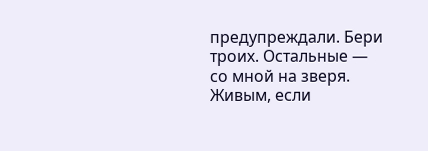предупреждали. Бери троих. Остальные — со мной на зверя. Живым, если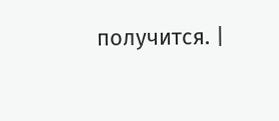получится. |